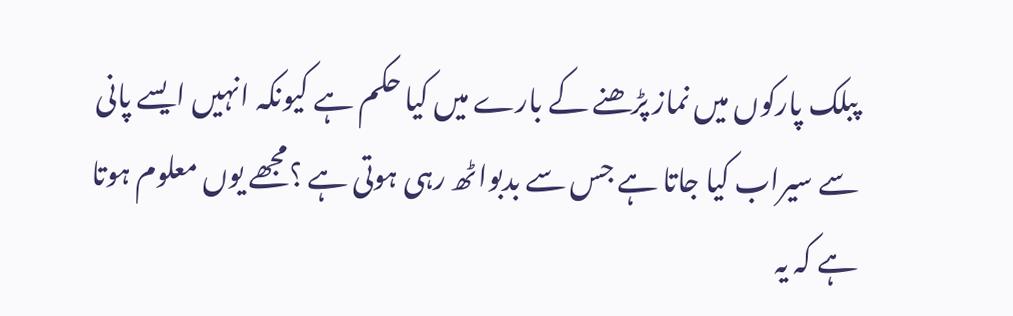پبلک پارکوں میں نماز پڑھنے کے بارے میں کیا حکم ہے کیونکہ انہیں ایسے پانی سے سیراب کیا جاتا ہے جس سے بدبواٹھ رہی ہوتی ہے ؟مجھے یوں معلوم ہوتا ہے کہ یہ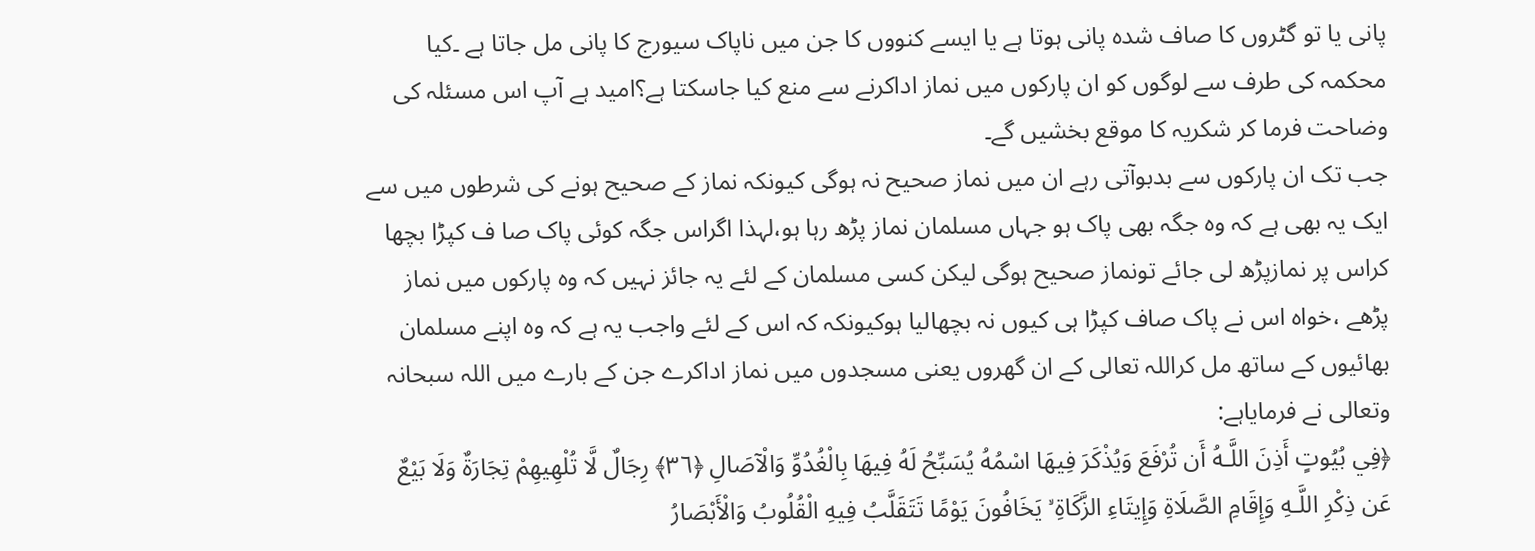پانی یا تو گٹروں کا صاف شدہ پانی ہوتا ہے یا ایسے کنووں کا جن میں ناپاک سیورج کا پانی مل جاتا ہے ۔کیا محکمہ کی طرف سے لوگوں کو ان پارکوں میں نماز اداکرنے سے منع کیا جاسکتا ہے؟امید ہے آپ اس مسئلہ کی وضاحت فرما کر شکریہ کا موقع بخشیں گے۔
جب تک ان پارکوں سے بدبوآتی رہے ان میں نماز صحیح نہ ہوگی کیونکہ نماز کے صحیح ہونے کی شرطوں میں سے ایک یہ بھی ہے کہ وہ جگہ بھی پاک ہو جہاں مسلمان نماز پڑھ رہا ہو،لہذا اگراس جگہ کوئی پاک صا ف کپڑا بچھا کراس پر نمازپڑھ لی جائے تونماز صحیح ہوگی لیکن کسی مسلمان کے لئے یہ جائز نہیں کہ وہ پارکوں میں نماز پڑھے ،خواہ اس نے پاک صاف کپڑا ہی کیوں نہ بچھالیا ہوکیونکہ کہ اس کے لئے واجب یہ ہے کہ وہ اپنے مسلمان بھائیوں کے ساتھ مل کراللہ تعالی کے ان گھروں یعنی مسجدوں میں نماز اداکرے جن کے بارے میں اللہ سبحانہ وتعالی نے فرمایاہے:
﴿فِي بُيُوتٍ أَذِنَ اللَّـهُ أَن تُرْفَعَ وَيُذْكَرَ فِيهَا اسْمُهُ يُسَبِّحُ لَهُ فِيهَا بِالْغُدُوِّ وَالْآصَالِ ﴿٣٦﴾ رِجَالٌ لَّا تُلْهِيهِمْ تِجَارَةٌ وَلَا بَيْعٌ عَن ذِكْرِ اللَّـهِ وَإِقَامِ الصَّلَاةِ وَإِيتَاءِ الزَّكَاةِ ۙ يَخَافُونَ يَوْمًا تَتَقَلَّبُ فِيهِ الْقُلُوبُ وَالْأَبْصَارُ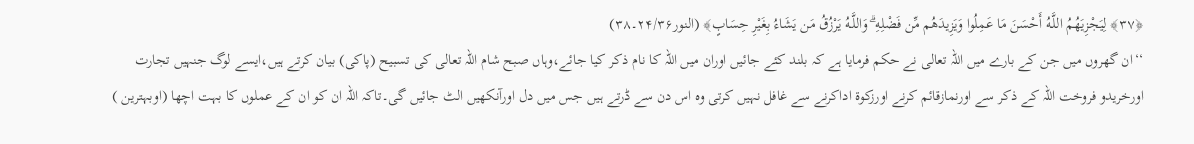﴿٣٧﴾ لِيَجْزِيَهُمُ اللَّـهُ أَحْسَنَ مَا عَمِلُوا وَيَزِيدَهُم مِّن فَضْلِهِ ۗ وَاللَّـهُ يَرْزُقُ مَن يَشَاءُ بِغَيْرِ حِسَابٍ﴾ (النور۲۴/۳۶۔۳۸)
‘‘ان گھروں میں جن کے بارے میں اللہ تعالی نے حکم فرمایا ہے کہ بلند کئے جائیں اوران میں اللہ کا نام ذکر کیا جائے،وہاں صبح شام اللہ تعالی کی تسبیح (پاکی) بیان کرتے ہیں،ایسے لوگ جنہیں تجارت اورخریدو فروخت اللہ کے ذکر سے اورنمازقائم کرنے اورزکوۃ اداکرنے سے غافل نہیں کرتی وہ اس دن سے ڈرتے ہیں جس میں دل اورآنکھیں الٹ جائیں گی۔تاکہ اللہ ان کو ان کے عملوں کا بہت اچھا (اوبہترین )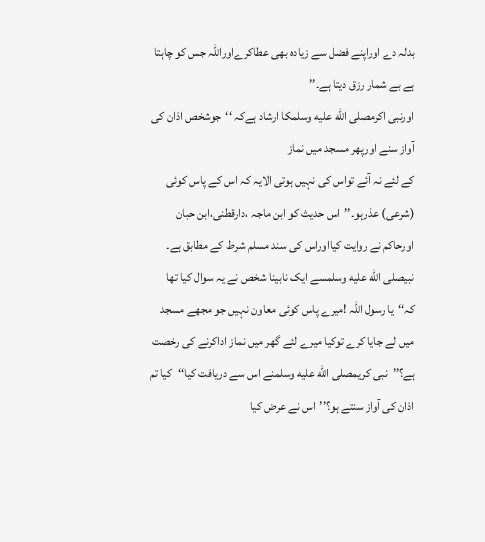بدلہ دے اوراپنے فضل سے زیادہ بھی عطاکرےاوراللہ جس کو چاہتا ہے بے شمار رزق دیتا ہے۔’’
اورنبی اکرمصلى الله عليه وسلمکا ارشاد ہےکہ ‘‘جوشخص اذان کی آواز سنے اورپھر مسجد میں نماز
کے لئے نہ آئے تواس کی نہیں ہوتی الایہ کہ اس کے پاس کوئی (شرعی) عذرہو۔’’اس حدیث کو ابن ماجہ ،دارقطنی،ابن حبان اورحاکم نے روایت کیااوراس کی سند مسلم شرط کے مطابق ہے۔
نبیصلى الله عليه وسلمسے ایک نابینا شخص نے یہ سوال کیا تھا کہ‘‘یا رسول اللہ !میرے پاس کوئی معاون نہیں جو مجھے مسجد میں لے جایا کرے توکیا میرے لئے گھر میں نماز اداکرنے کی رخصت ہے؟’’نبی کریمصلى الله عليه وسلمنے اس سے دریافت کیا‘‘کیا تم اذان کی آواز سنتے ہو؟’’اس نے عرض کیا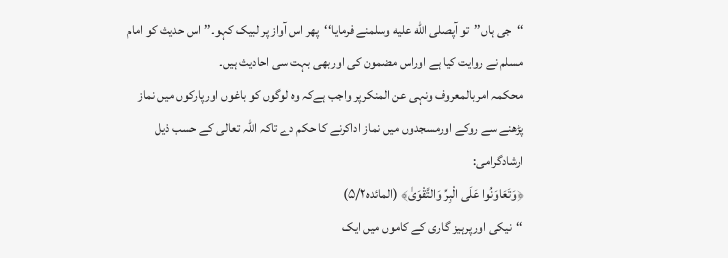‘‘جی ہاں’’تو آپصلى الله عليه وسلمنے فرمایا‘‘پھر اس آواز پر لبیک کہو۔’’اس حدیث کو امام مسلم نے روایت کیا ہے اوراس مضمون کی اوربھی بہت سی احادیث ہیں۔
محکمہ امربالمعروف ونہی عن المنکرپر واجب ہےکہ وہ لوگوں کو باغوں اورپارکوں میں نماز پڑھنے سے روکے اورمسجدوں میں نماز اداکرنے کا حکم دے تاکہ اللہ تعالی کے حسب ذیل ارشادگرامی:
﴿وَتَعَاوَنُوا عَلَى الْبِرِّ وَالتَّقْوَىٰ﴾ (المائدہ۵/۲)
‘‘نیکی اورپرہیز گاری کے کاموں میں ایک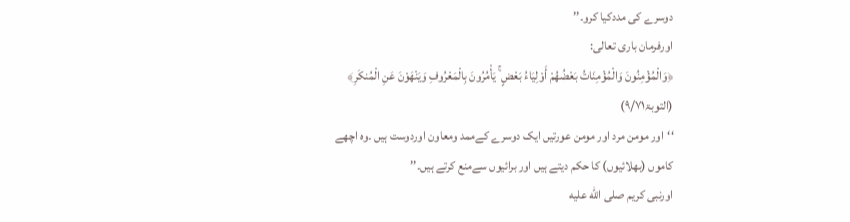دوسرے کی مددکیا کرو۔’’
اورفرمان باری تعالی:
﴿وَالْمُؤْمِنُونَ وَالْمُؤْمِنَاتُ بَعْضُهُمْ أَوْلِيَاءُ بَعْضٍ ۚ يَأْمُرُونَ بِالْمَعْرُوفِ وَيَنْهَوْنَ عَنِ الْمُنكَرِ﴾ (التوبۃ۹/۷۱)
‘‘اور مومن مرد اور مومن عورتیں ایک دوسرے کےممد ومعاون اوردوست ہیں ۔وہ اچھے کاموں (بھلائیوں) کا حکم دیتے ہیں اور برائیوں سےمنع کرتے ہیں۔’’
اورنبی کریم صلى الله عليه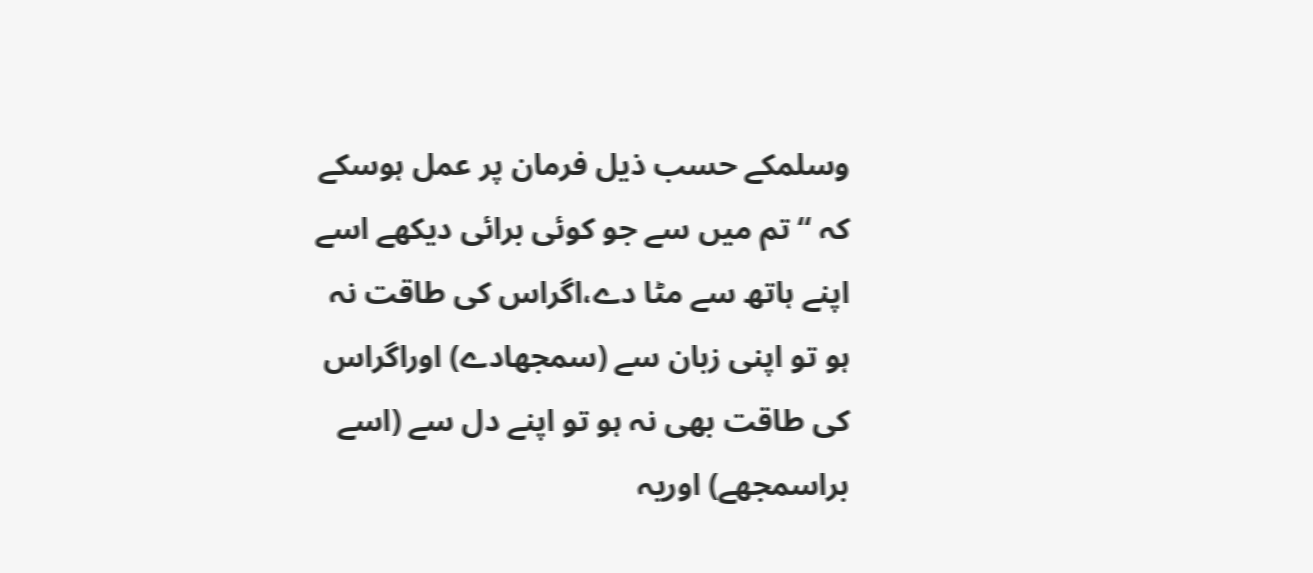وسلمکے حسب ذیل فرمان پر عمل ہوسکے کہ ‘‘تم میں سے جو کوئی برائی دیکھے اسے اپنے ہاتھ سے مٹا دے،اگراس کی طاقت نہ ہو تو اپنی زبان سے (سمجھادے) اوراگراس کی طاقت بھی نہ ہو تو اپنے دل سے (اسے براسمجھے) اوریہ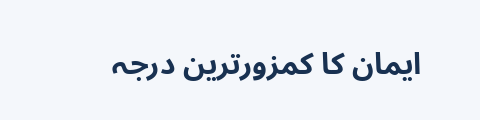ایمان کا کمزورترین درجہ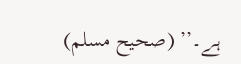ہے۔’’ (صحیح مسلم)